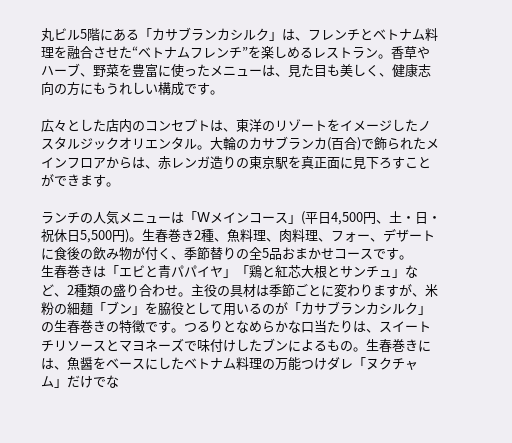丸ビル5階にある「カサブランカシルク」は、フレンチとベトナム料理を融合させた“ベトナムフレンチ”を楽しめるレストラン。香草やハーブ、野菜を豊富に使ったメニューは、見た目も美しく、健康志向の方にもうれしい構成です。

広々とした店内のコンセプトは、東洋のリゾートをイメージしたノスタルジックオリエンタル。大輪のカサブランカ(百合)で飾られたメインフロアからは、赤レンガ造りの東京駅を真正面に見下ろすことができます。

ランチの人気メニューは「Wメインコース」(平日4,500円、土・日・祝休日5,500円)。生春巻き2種、魚料理、肉料理、フォー、デザートに食後の飲み物が付く、季節替りの全5品おまかせコースです。
生春巻きは「エビと青パパイヤ」「鶏と紅芯大根とサンチュ」など、2種類の盛り合わせ。主役の具材は季節ごとに変わりますが、米粉の細麺「ブン」を脇役として用いるのが「カサブランカシルク」の生春巻きの特徴です。つるりとなめらかな口当たりは、スイートチリソースとマヨネーズで味付けしたブンによるもの。生春巻きには、魚醤をベースにしたベトナム料理の万能つけダレ「ヌクチャム」だけでな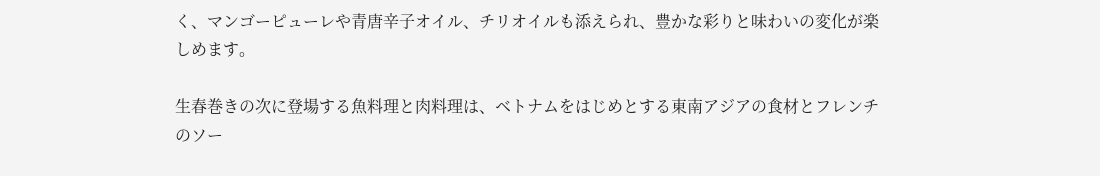く、マンゴーピューレや青唐辛子オイル、チリオイルも添えられ、豊かな彩りと味わいの変化が楽しめます。

生春巻きの次に登場する魚料理と肉料理は、ベトナムをはじめとする東南アジアの食材とフレンチのソー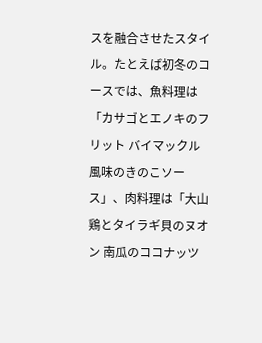スを融合させたスタイル。たとえば初冬のコースでは、魚料理は「カサゴとエノキのフリット バイマックル風味のきのこソース」、肉料理は「大山鶏とタイラギ貝のヌオン 南瓜のココナッツ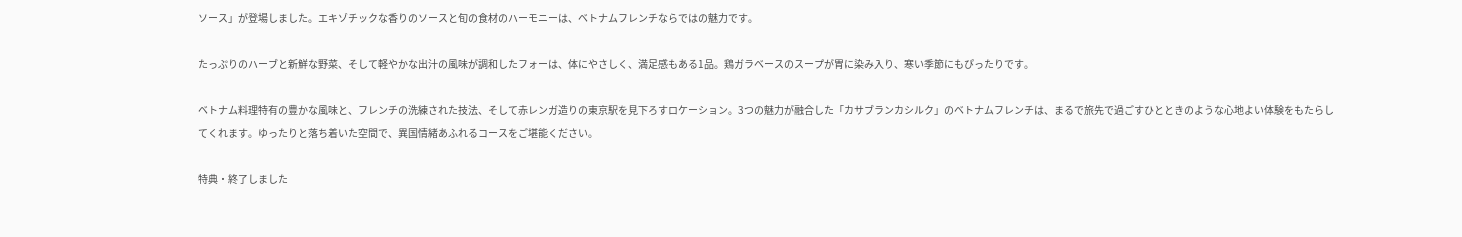ソース」が登場しました。エキゾチックな香りのソースと旬の食材のハーモニーは、ベトナムフレンチならではの魅力です。

たっぷりのハーブと新鮮な野菜、そして軽やかな出汁の風味が調和したフォーは、体にやさしく、満足感もある1品。鶏ガラベースのスープが胃に染み入り、寒い季節にもぴったりです。

ベトナム料理特有の豊かな風味と、フレンチの洗練された技法、そして赤レンガ造りの東京駅を見下ろすロケーション。3つの魅力が融合した「カサブランカシルク」のベトナムフレンチは、まるで旅先で過ごすひとときのような心地よい体験をもたらしてくれます。ゆったりと落ち着いた空間で、異国情緒あふれるコースをご堪能ください。

特典・終了しました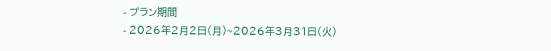- プラン期間
- 2026年2月2日(月)~2026年3月31日(火)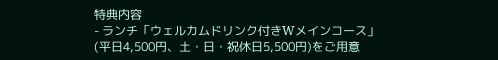特典内容
- ランチ「ウェルカムドリンク付きWメインコース」(平日4,500円、土・日・祝休日5,500円)をご用意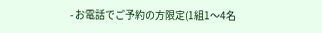- お電話でご予約の方限定(1組1〜4名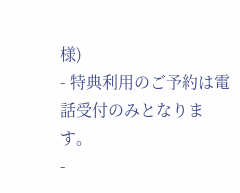様)
- 特典利用のご予約は電話受付のみとなります。
-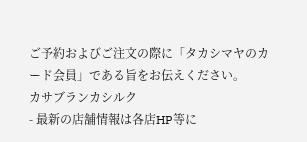ご予約およびご注文の際に「タカシマヤのカード会員」である旨をお伝えください。
カサブランカシルク
- 最新の店舗情報は各店HP等に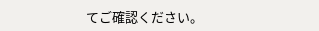てご確認ください。